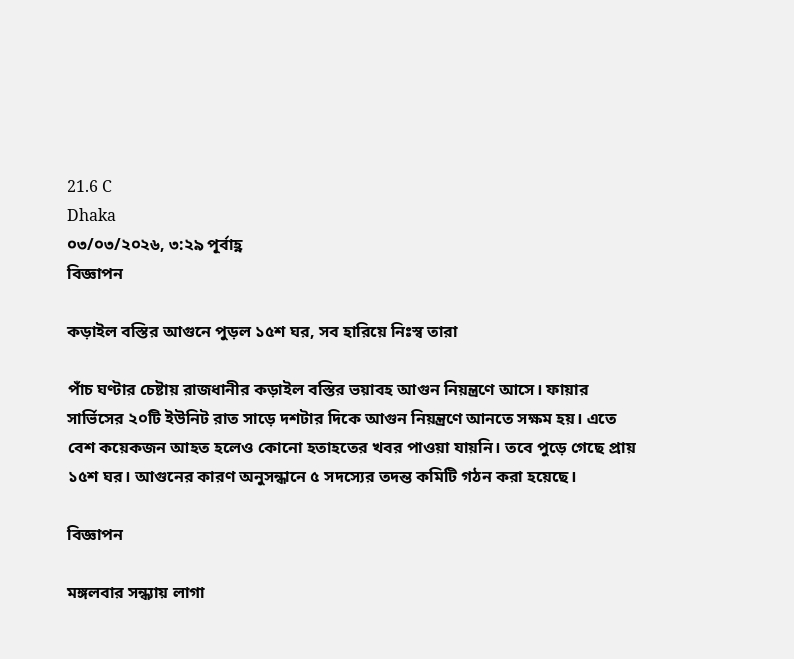21.6 C
Dhaka
০৩/০৩/২০২৬, ৩:২৯ পূর্বাহ্ণ
বিজ্ঞাপন

কড়াইল বস্তির আগুনে পুড়ল ১৫শ ঘর, সব হারিয়ে নিঃস্ব তারা

পাঁচ ঘণ্টার চেষ্টায় রাজধানীর কড়াইল বস্তির ভয়াবহ আগুন নিয়ন্ত্রণে আসে। ফায়ার সার্ভিসের ২০টি ইউনিট রাত সাড়ে দশটার দিকে আগুন নিয়ন্ত্রণে আনতে সক্ষম হয়। এতে বেশ কয়েকজন আহত হলেও কোনো হতাহতের খবর পাওয়া যায়নি। তবে পুড়ে গেছে প্রায় ১৫শ ঘর। আগুনের কারণ অনুসন্ধানে ৫ সদস্যের তদন্ত কমিটি গঠন করা হয়েছে।

বিজ্ঞাপন

মঙ্গলবার সন্ধ্যায় লাগা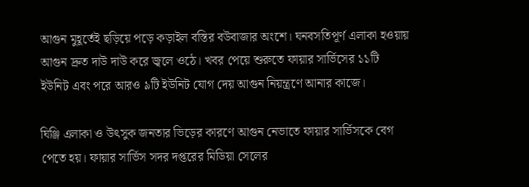আগুন মুহূর্তেই ছড়িয়ে পড়ে কড়াইল বস্তির বউবাজার অংশে। ঘনবসতিপূর্ণ এলাকা হওয়ায় আগুন দ্রুত দাউ দাউ করে জ্বলে ওঠে। খবর পেয়ে শুরুতে ফায়ার সার্ভিসের ১১টি ইউনিট এবং পরে আরও ৯টি ইউনিট যোগ দেয় আগুন নিয়ন্ত্রণে আনার কাজে।

ঘিঞ্জি এলাকা ও উৎসুক জনতার ভিড়ের কারণে আগুন নেভাতে ফায়ার সার্ভিসকে বেগ পেতে হয়। ফায়ার সার্ভিস সদর দপ্তরের মিডিয়া সেলের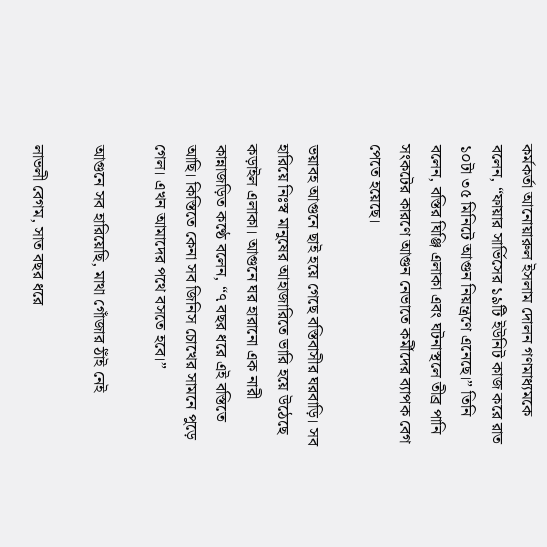কর্মকর্তা আনোয়ারুল ইসলাম দোলন গণমাধ্যমকে বলেন, “ফায়ার সার্ভিসের ১৯টি ইউনিট কাজ করে রাত ১০টা ৩৫ মিনিটে আগুন নিয়ন্ত্রণে এনেছে।” তিনি বলেন, বস্তির ঘিঞ্জি এলাকা এবং ঘটনাস্থলে তীব্র পানি সংকটের কারণে আগুন নেভাতে কর্মীদের ব্যাপক বেগ পেতে হয়েছে।

ভয়াবহ আগুনে ছাই হয়ে গেছে বস্তিবাসীর ঘরবাড়ি। সব হারিয়ে নিঃস্ব মানুষের আহাজারিতে ভারি হয়ে উঠেছে কড়াইল এলাকা। আগুনে ঘর হারানো এক নারী কান্নাজড়িত কণ্ঠে বলেন, “৭ বছর ধরে এই বস্তিতে আছি। কিস্তিতে কেনা সব জিনিস চোখের সামনে পুড়ে গেল। এখন আমাদের পথে বসতে হবে।”

আগুনে সব হারিয়েছি, মাথা গোঁজার ঠাঁই নেই

লাভলী বেগম, সাত বছর ধরে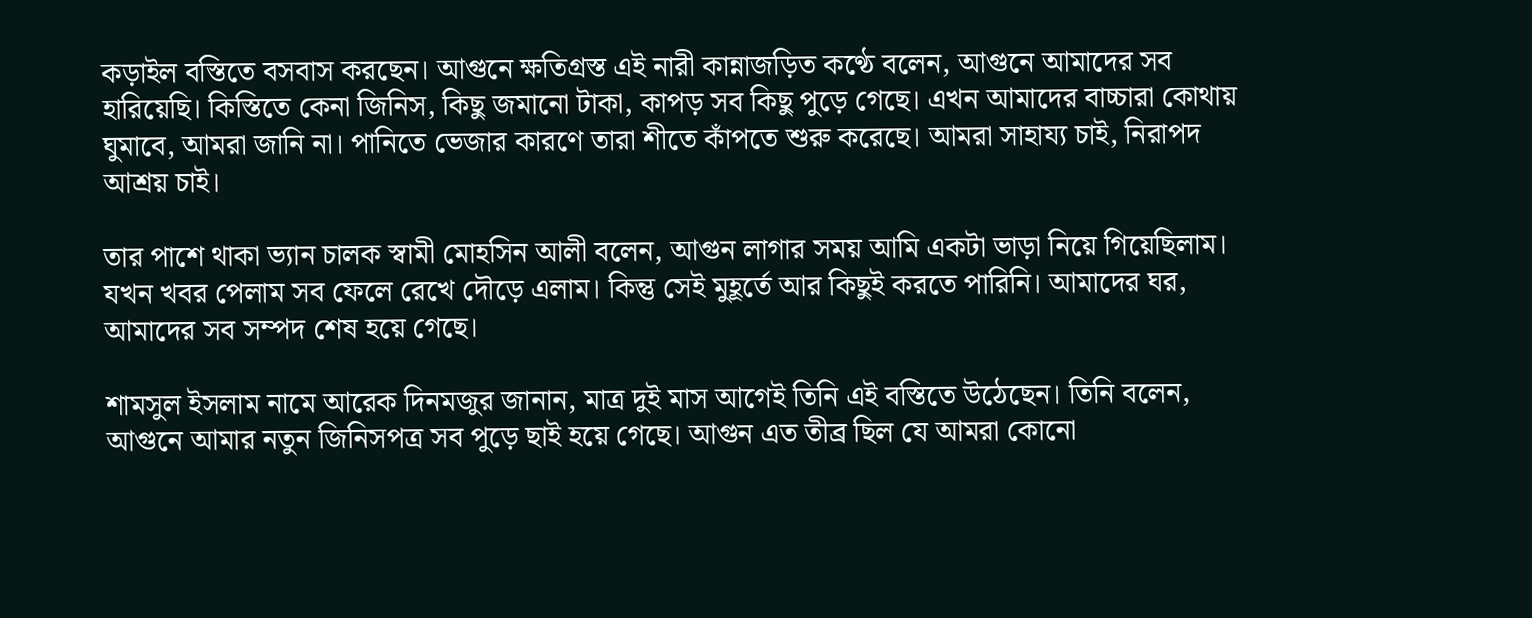কড়াইল বস্তিতে বসবাস করছেন। আগুনে ক্ষতিগ্রস্ত এই নারী কান্নাজড়িত কণ্ঠে বলেন, আগুনে আমাদের সব হারিয়েছি। কিস্তিতে কেনা জিনিস, কিছু জমানো টাকা, কাপড় সব কিছু পুড়ে গেছে। এখন আমাদের বাচ্চারা কোথায় ঘুমাবে, আমরা জানি না। পানিতে ভেজার কারণে তারা শীতে কাঁপতে শুরু করেছে। আমরা সাহায্য চাই, নিরাপদ আশ্রয় চাই।

তার পাশে থাকা ভ্যান চালক স্বামী মোহসিন আলী বলেন, আগুন লাগার সময় আমি একটা ভাড়া নিয়ে গিয়েছিলাম। যখন খবর পেলাম সব ফেলে রেখে দৌড়ে এলাম। কিন্তু সেই মুহূর্তে আর কিছুই করতে পারিনি। আমাদের ঘর, আমাদের সব সম্পদ শেষ হয়ে গেছে।

শামসুল ইসলাম নামে আরেক দিনমজুর জানান, মাত্র দুই মাস আগেই তিনি এই বস্তিতে উঠেছেন। তিনি বলেন, আগুনে আমার নতুন জিনিসপত্র সব পুড়ে ছাই হয়ে গেছে। আগুন এত তীব্র ছিল যে আমরা কোনো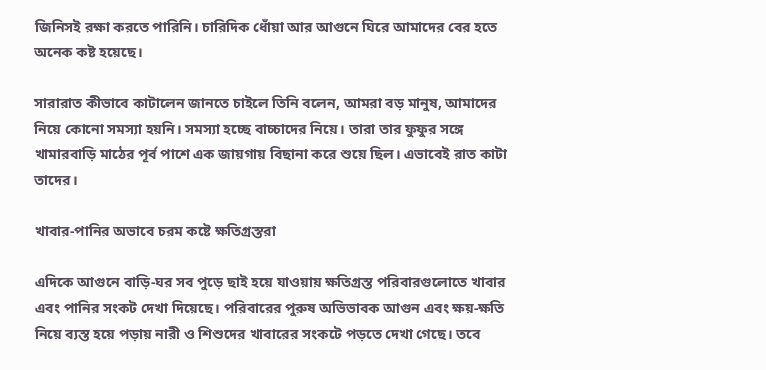জিনিসই রক্ষা করতে পারিনি। চারিদিক ধোঁয়া আর আগুনে ঘিরে আমাদের বের হতে অনেক কষ্ট হয়েছে।

সারারাত কীভাবে কাটালেন জানতে চাইলে তিনি বলেন, আমরা বড় মানুষ, আমাদের নিয়ে কোনো সমস্যা হয়নি। সমস্যা হচ্ছে বাচ্চাদের নিয়ে। তারা তার ফুফুর সঙ্গে খামারবাড়ি মাঠের পূর্ব পাশে এক জায়গায় বিছানা করে শুয়ে ছিল। এভাবেই রাত কাটা তাদের।

খাবার-পানির অভাবে চরম কষ্টে ক্ষতিগ্রস্তরা

এদিকে আগুনে বাড়ি-ঘর সব পুড়ে ছাই হয়ে যাওয়ায় ক্ষতিগ্রস্ত পরিবারগুলোতে খাবার এবং পানির সংকট দেখা দিয়েছে। পরিবারের পুরুষ অভিভাবক আগুন এবং ক্ষয়-ক্ষতি নিয়ে ব্যস্ত হয়ে পড়ায় নারী ও শিশুদের খাবারের সংকটে পড়তে দেখা গেছে। তবে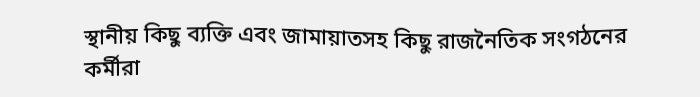স্থানীয় কিছু ব্যক্তি এবং জামায়াতসহ কিছু রাজনৈতিক সংগঠনের কর্মীরা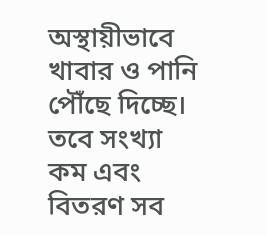অস্থায়ীভাবে খাবার ও পানি পৌঁছে দিচ্ছে। তবে সংখ্যা কম এবং বিতরণ সব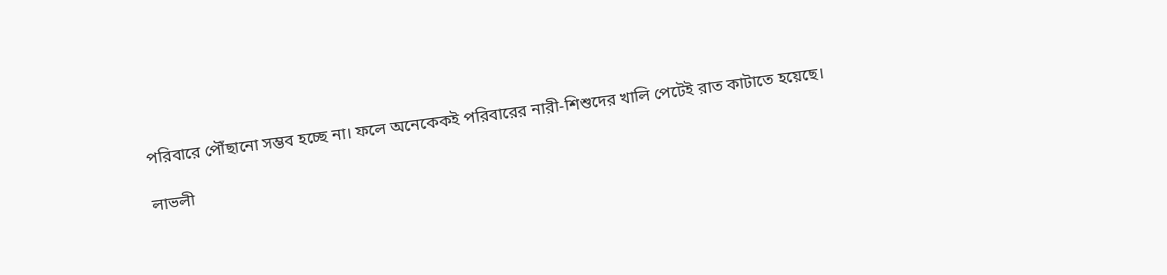পরিবারে পৌঁছানো সম্ভব হচ্ছে না। ফলে অনেকেকই পরিবারের নারী-শিশুদের খালি পেটেই রাত কাটাতে হয়েছে।

লাভলী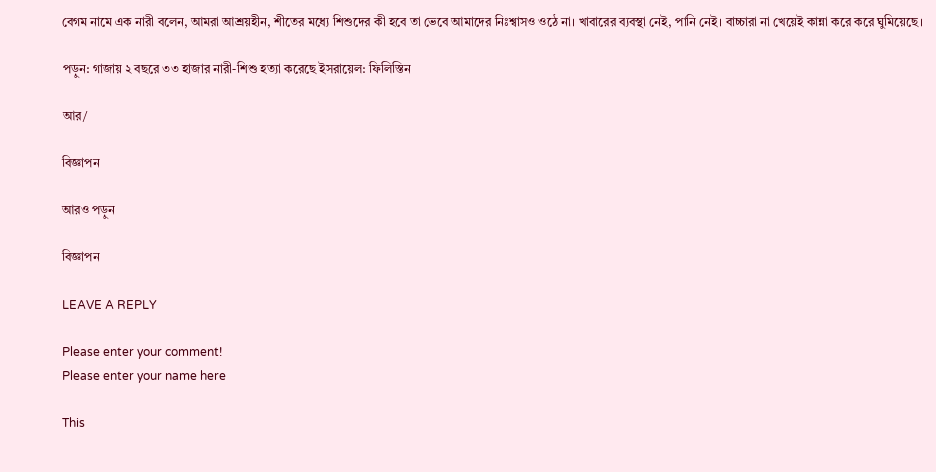বেগম নামে এক নারী বলেন, আমরা আশ্রয়হীন, শীতের মধ্যে শিশুদের কী হবে তা ভেবে আমাদের নিঃশ্বাসও ওঠে না। খাবারের ব্যবস্থা নেই, পানি নেই। বাচ্চারা না খেয়েই কান্না করে করে ঘুমিয়েছে।

পড়ুন: গাজায় ২ বছরে ৩৩ হাজার নারী-শিশু হত্যা করেছে ইসরায়েল: ফিলিস্তিন

আর/

বিজ্ঞাপন

আরও পড়ুন

বিজ্ঞাপন

LEAVE A REPLY

Please enter your comment!
Please enter your name here

This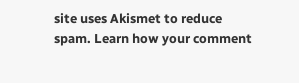site uses Akismet to reduce spam. Learn how your comment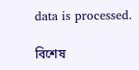data is processed.

বিশেষ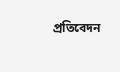প্রতিবেদন